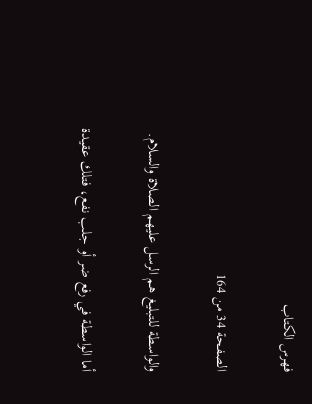فهرس الكتاب

الصفحة 34 من 164

والواسطة للتبليغ هم الرسل عليهم الصلاة والسلام.

أما الواسطة في رفع ضر أو جلب نفع، فتلك عقيدة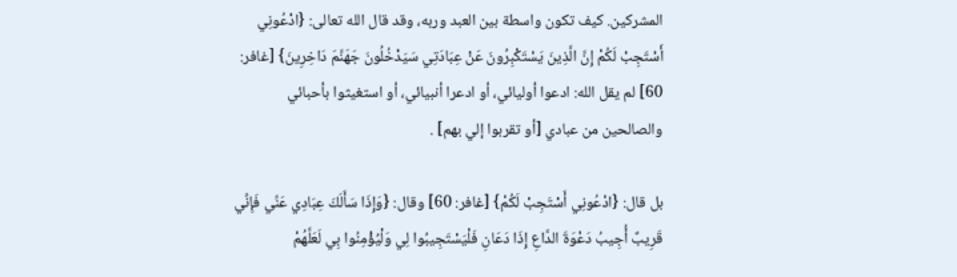المشركين. كيف تكون واسطة بين العبد وربه، وقد قال الله تعالى: {ادْعُونِي أَسْتَجِبْ لَكُمْ إِنَّ الَّذِينَ يَسْتَكْبِرُونَ عَنْ عِبَادَتِي سَيَدْخُلُونَ جَهَنَّمَ دَاخِرِينَ} [غافر: 60] لم يقل الله: ادعوا أوليائي، أو ادعرا أنبيائي، أو استغيثوا بأحبائي والصالحين من عبادي [أو تقربوا إلي بهم] .

بل قال: {ادْعُونِي أَسْتَجِبْ لَكُمْ} [غافر: 60] وقال: {وَإِذَا سَأَلَكَ عِبَادِي عَنِّي فَإِنِّي قَرِيبٌ أُجِيبُ دَعْوَةَ الدَّاعِ إِذَا دَعَانِ فَلْيَسْتَجِيبُوا لِي وَلْيُؤْمِنُوا بِي لَعَلَّهُمْ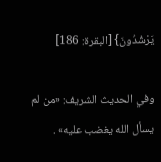يَرْشُدُونَ} [البقرة: 186]

وفي الحديث الشريف: «من لم يسأل الله يغضب عليه» .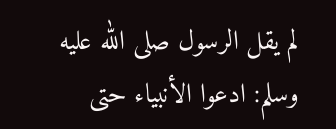لم يقل الرسول صلى الله عليه وسلم: ادعوا الأنبياء حتى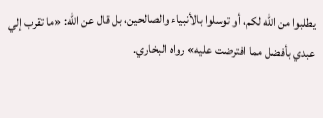يطلبوا من الله لكم، أو توسلوا بالأنبياء والصالحين، بل قال عن الله: «ما تقرب إلي عبدي بأفضل مما افترضت عليه» رواه البخاري.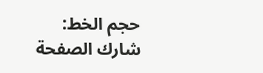حجم الخط:
شارك الصفحة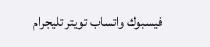فيسبوك واتساب تويتر تليجرام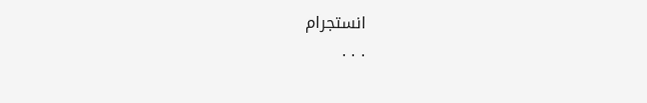انستجرام
. . .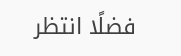فضلًا انتظر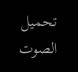تحميل الصوت